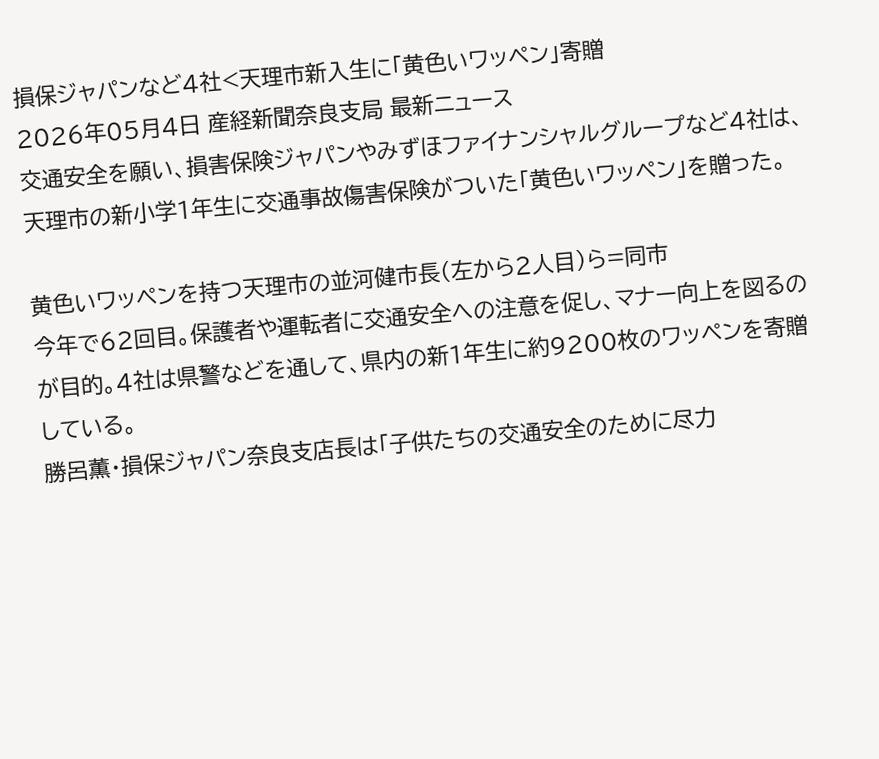損保ジャパンなど4社<天理市新入生に「黄色いワッペン」寄贈
2026年05月4日 産経新聞奈良支局 最新ニュース
交通安全を願い、損害保険ジャパンやみずほファイナンシャルグループなど4社は、天理市の新小学1年生に交通事故傷害保険がついた「黄色いワッペン」を贈った。

黄色いワッペンを持つ天理市の並河健市長(左から2人目)ら=同市
今年で62回目。保護者や運転者に交通安全への注意を促し、マナー向上を図るのが目的。4社は県警などを通して、県内の新1年生に約9200枚のワッペンを寄贈している。
勝呂薫・損保ジャパン奈良支店長は「子供たちの交通安全のために尽力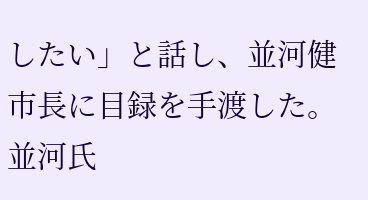したい」と話し、並河健市長に目録を手渡した。並河氏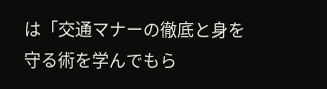は「交通マナーの徹底と身を守る術を学んでもら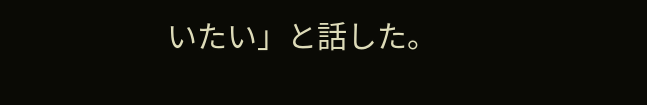いたい」と話した。